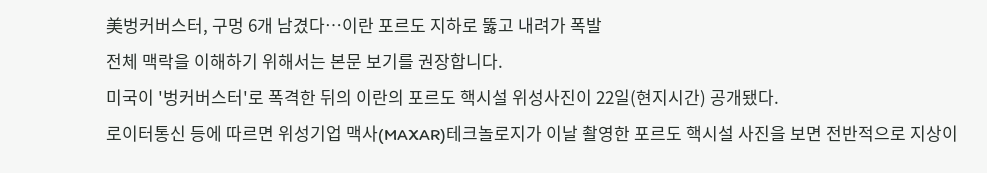美벙커버스터, 구멍 6개 남겼다…이란 포르도 지하로 뚫고 내려가 폭발
전체 맥락을 이해하기 위해서는 본문 보기를 권장합니다.
미국이 '벙커버스터'로 폭격한 뒤의 이란의 포르도 핵시설 위성사진이 22일(현지시간) 공개됐다.
로이터통신 등에 따르면 위성기업 맥사(MAXAR)테크놀로지가 이날 촬영한 포르도 핵시설 사진을 보면 전반적으로 지상이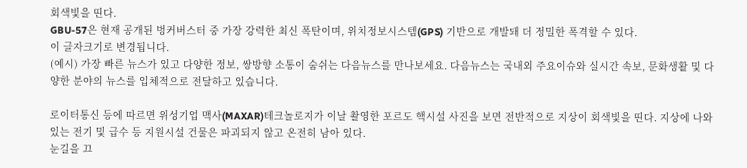회색빛을 띤다.
GBU-57은 현재 공개된 벙커버스터 중 가장 강력한 최신 폭탄이며, 위치정보시스템(GPS) 기반으로 개발돼 더 정밀한 폭격할 수 있다.
이 글자크기로 변경됩니다.
(예시) 가장 빠른 뉴스가 있고 다양한 정보, 쌍방향 소통이 숨쉬는 다음뉴스를 만나보세요. 다음뉴스는 국내외 주요이슈와 실시간 속보, 문화생활 및 다양한 분야의 뉴스를 입체적으로 전달하고 있습니다.

로이터통신 등에 따르면 위성기업 맥사(MAXAR)테크놀로지가 이날 촬영한 포르도 핵시설 사진을 보면 전반적으로 지상이 회색빛을 띤다. 지상에 나와 있는 전기 및 급수 등 지원시설 건물은 파괴되지 않고 온전히 남아 있다.
눈길을 끄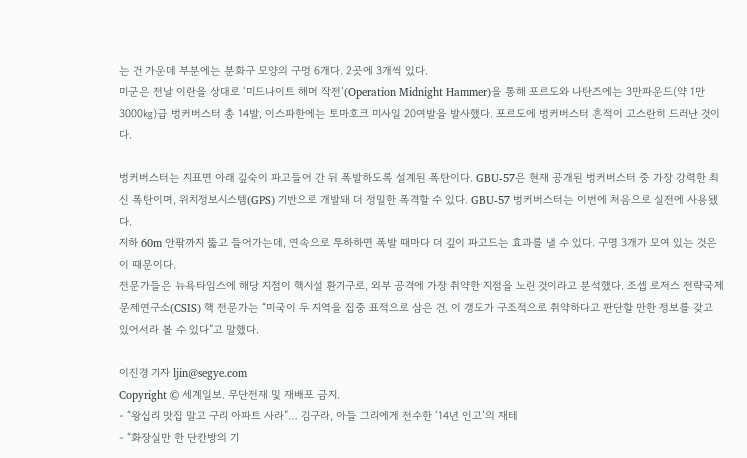는 건 가운데 부분에는 분화구 모양의 구멍 6개다. 2곳에 3개씩 있다.
미군은 전날 이란을 상대로 ‘미드나이트 해머 작전’(Operation Midnight Hammer)을 통해 포르도와 나탄즈에는 3만파운드(약 1만3000㎏)급 벙커버스터 총 14발, 이스파한에는 토마호크 미사일 20여발을 발사했다. 포르도에 벙커버스터 흔적이 고스란히 드러난 것이다.

벙커버스터는 지표면 아래 깊숙이 파고들어 간 뒤 폭발하도록 설계된 폭탄이다. GBU-57은 현재 공개된 벙커버스터 중 가장 강력한 최신 폭탄이며, 위치정보시스템(GPS) 기반으로 개발돼 더 정밀한 폭격할 수 있다. GBU-57 벙커버스터는 이번에 처음으로 실전에 사용됐다.
지하 60m 안팎까지 뚫고 들어가는데, 연속으로 투하하면 폭발 때마다 더 깊이 파고드는 효과를 낼 수 있다. 구명 3개가 모여 있는 것은 이 때문이다.
전문가들은 뉴욕타임스에 해당 지점이 핵시설 환기구로, 외부 공격에 가장 취약한 지점을 노린 것이라고 분석했다. 조셉 로저스 전략국제문제연구소(CSIS) 핵 전문가는 “미국이 두 지역을 집중 표적으로 삼은 건, 이 갱도가 구조적으로 취약하다고 판단할 만한 정보를 갖고 있어서라 볼 수 있다”고 말했다.

이진경 기자 ljin@segye.com
Copyright © 세계일보. 무단전재 및 재배포 금지.
- “왕십리 맛집 말고 구리 아파트 사라”… 김구라, 아들 그리에게 전수한 ‘14년 인고’의 재테
- “화장실만 한 단칸방의 기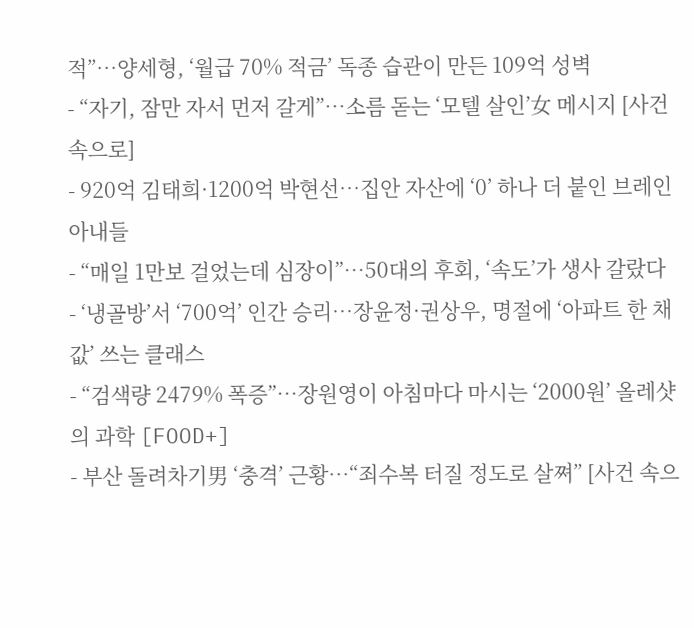적”…양세형, ‘월급 70% 적금’ 독종 습관이 만든 109억 성벽
- “자기, 잠만 자서 먼저 갈게”…소름 돋는 ‘모텔 살인’女 메시지 [사건 속으로]
- 920억 김태희·1200억 박현선…집안 자산에 ‘0’ 하나 더 붙인 브레인 아내들
- “매일 1만보 걸었는데 심장이”…50대의 후회, ‘속도’가 생사 갈랐다
- ‘냉골방’서 ‘700억’ 인간 승리…장윤정·권상우, 명절에 ‘아파트 한 채 값’ 쓰는 클래스
- “검색량 2479% 폭증”…장원영이 아침마다 마시는 ‘2000원’ 올레샷의 과학 [FOOD+]
- 부산 돌려차기男 ‘충격’ 근황…“죄수복 터질 정도로 살쪄” [사건 속으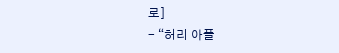로]
- “허리 아플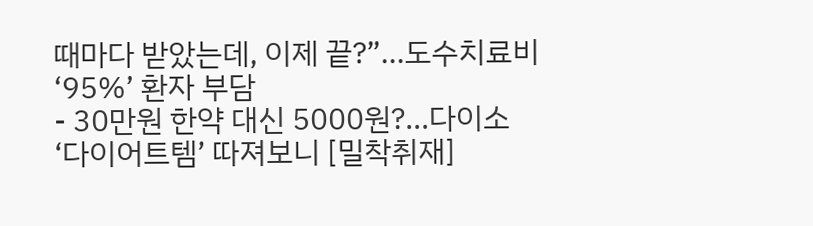때마다 받았는데, 이제 끝?”…도수치료비 ‘95%’ 환자 부담
- 30만원 한약 대신 5000원?…다이소 ‘다이어트템’ 따져보니 [밀착취재]